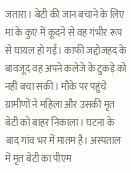जतारा। बेटी की जान बचाने के लिए मां के कुएं में कूदने से वह गंभीर रूप से घायल हो गई। काफी जद्दोजहद के बावजूद वह अपने कलेजे के टुकड़े को नहीं बचा सकी। मौके पर पहुंचे ग्रामीणों ने महिला और उसकी मृत बेटी को बाहर निकाला। घटना के बाद गांव भर में मातम है। अस्पताल में मृत बेटी का पीएम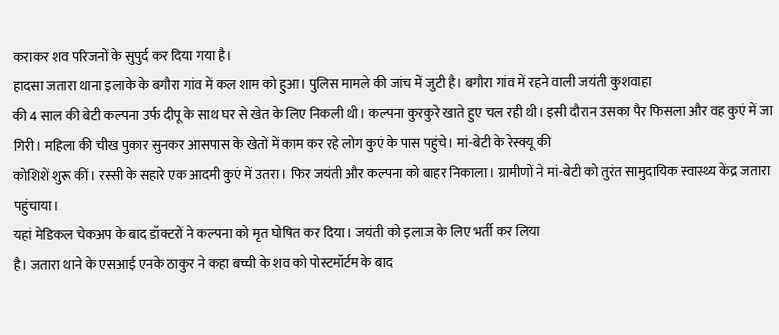कराकर शव परिजनों के सुपुर्द कर दिया गया है।
हादसा जतारा थाना इलाके के बगौरा गांव में कल शाम को हुआ। पुलिस मामले की जांच में जुटी है। बगौरा गांव में रहने वाली जयंती कुशवाहा
की 4 साल की बेटी कल्पना उर्फ दीपू के साथ घर से खेत के लिए निकली थी। कल्पना कुरकुरे खाते हुए चल रही थी। इसी दौरान उसका पैर फिसला और वह कुएं में जा गिरी। महिला की चीख पुकार सुनकर आसपास के खेतों में काम कर रहे लोग कुएं के पास पहुंचे। मां-बेटी के रेस्क्यू की
कोशिशें शुरू कीं। रस्सी के सहारे एक आदमी कुएं में उतरा। फिर जयंती और कल्पना को बाहर निकाला। ग्रामीणों ने मां-बेटी को तुरंत सामुदायिक स्वास्थ्य केंद्र जतारा पहुंचाया।
यहां मेडिकल चेकअप के बाद डॉक्टरों ने कल्पना को मृत घोषित कर दिया। जयंती को इलाज के लिए भर्ती कर लिया
है। जतारा थाने के एसआई एनके ठाकुर ने कहा बच्ची के शव को पोस्टमॉर्टम के बाद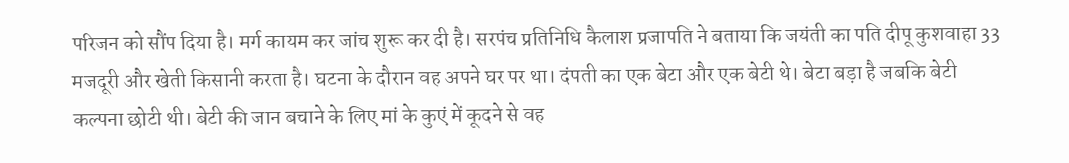परिजन को सौंप दिया है। मर्ग कायम कर जांच शुरू कर दी है। सरपंच प्रतिनिधि कैलाश प्रजापति ने बताया कि जयंती का पति दीपू कुशवाहा 33 मजदूरी और खेती किसानी करता है। घटना के दौरान वह अपने घर पर था। दंपती का एक बेटा और एक बेटी थे। बेटा बड़ा है जबकि बेटी कल्पना छोटी थी। बेटी की जान बचाने के लिए मां के कुएं में कूदने से वह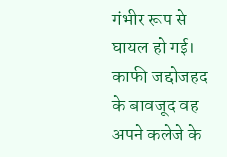गंभीर रूप से घायल हो गई। काफी जद्दोजहद के बावजूद वह अपने कलेजे के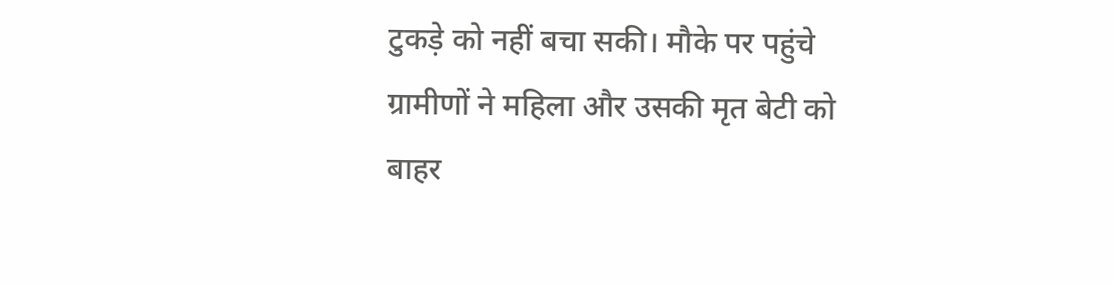टुकड़े को नहीं बचा सकी। मौके पर पहुंचे ग्रामीणों ने महिला और उसकी मृत बेटी को बाहर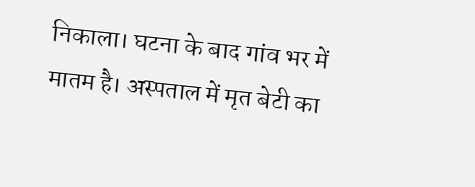निकाला। घटना के बाद गांव भर में मातम है। अस्पताल में मृत बेटी का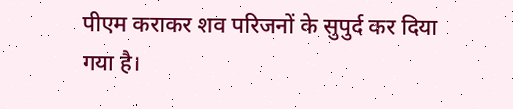पीएम कराकर शव परिजनों के सुपुर्द कर दिया गया है।